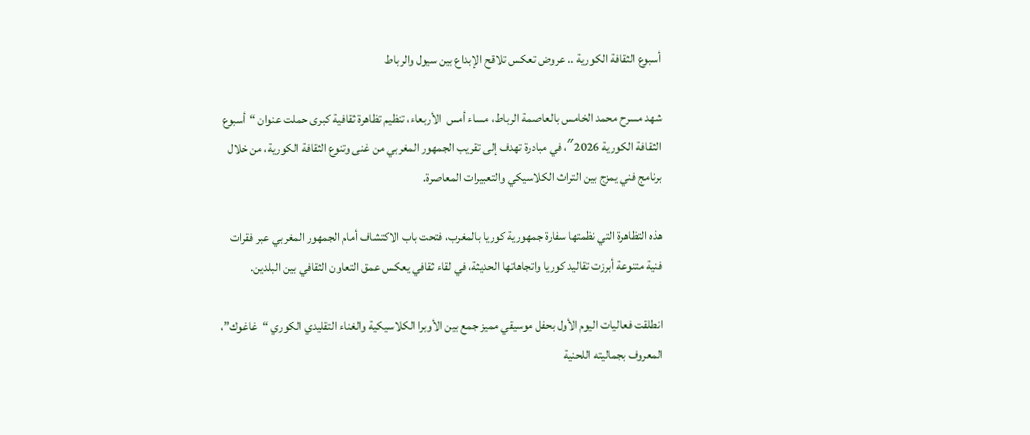أسبوع الثقافة الكورية .. عروض تعكس تلاقح الإبداع بين سيول والرباط

شهد مسرح محمد الخامس بالعاصمة الرباط، مساء أمس  الأربعاء، تنظيم تظاهرة ثقافية كبرى حملت عنوان “أسبوع الثقافة الكورية 2026″، في مبادرة تهدف إلى تقريب الجمهور المغربي من غنى وتنوع الثقافة الكورية، من خلال برنامج فني يمزج بين التراث الكلاسيكي والتعبيرات المعاصرة.

هذه التظاهرة التي نظمتها سفارة جمهورية كوريا بالمغرب، فتحت باب الاكتشاف أمام الجمهور المغربي عبر فقرات فنية متنوعة أبرزت تقاليد كوريا واتجاهاتها الحديثة، في لقاء ثقافي يعكس عمق التعاون الثقافي بين البلدين.

انطلقت فعاليات اليوم الأول بحفل موسيقي مميز جمع بين الأوبرا الكلاسيكية والغناء التقليدي الكوري “غاغوك”، المعروف بجماليته اللحنية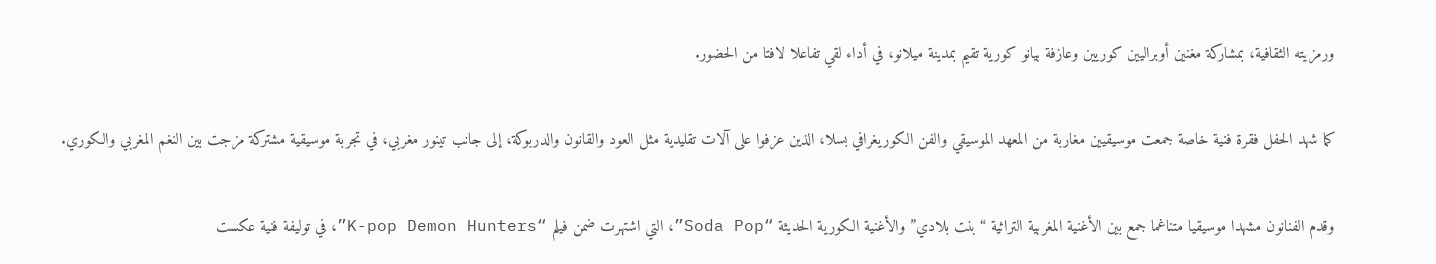ورمزيته الثقافية، بمشاركة مغنين أوبراليين كوريين وعازفة بيانو كورية تقيم بمدينة ميلانو، في أداء لقي تفاعلا لافتا من الحضور.

كما شهد الحفل فقرة فنية خاصة جمعت موسيقيين مغاربة من المعهد الموسيقي والفن الكوريغرافي بسلا، الذين عزفوا على آلات تقليدية مثل العود والقانون والدربوكة، إلى جانب تينور مغربي، في تجربة موسيقية مشتركة مزجت بين النغم المغربي والكوري.

وقدم الفنانون مشهدا موسيقيا متناغما جمع بين الأغنية المغربية التراثية “بنت بلادي” والأغنية الكورية الحديثة “Soda Pop”، التي اشتهرت ضمن فيلم “K-pop Demon Hunters”، في توليفة فنية عكست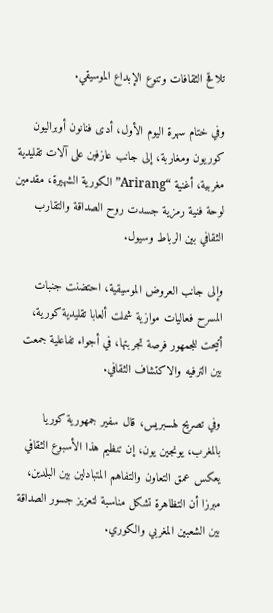تلاقح الثقافات وتنوع الإبداع الموسيقي.

وفي ختام سهرة اليوم الأول، أدى فنانون أوبراليون كوريون ومغاربة، إلى جانب عازفين على آلات تقليدية مغربية، أغنية “Arirang” الكورية الشهيرة، مقدمين لوحة فنية رمزية جسدت روح الصداقة والتقارب الثقافي بين الرباط وسيول.

وإلى جانب العروض الموسيقية، احتضنت جنبات المسرح فعاليات موازية شملت ألعابا تقليدية كورية، أتيحت للجمهور فرصة تجربتها، في أجواء تفاعلية جمعت بين الترفيه والاكتشاف الثقافي.

وفي تصريح لهسبريس، قال سفير جمهورية كوريا بالمغرب، يونجين يون، إن تنظيم هذا الأسبوع الثقافي يعكس عمق التعاون والتفاهم المتبادلين بين البلدين، مبرزا أن التظاهرة تشكل مناسبة لتعزيز جسور الصداقة بين الشعبين المغربي والكوري.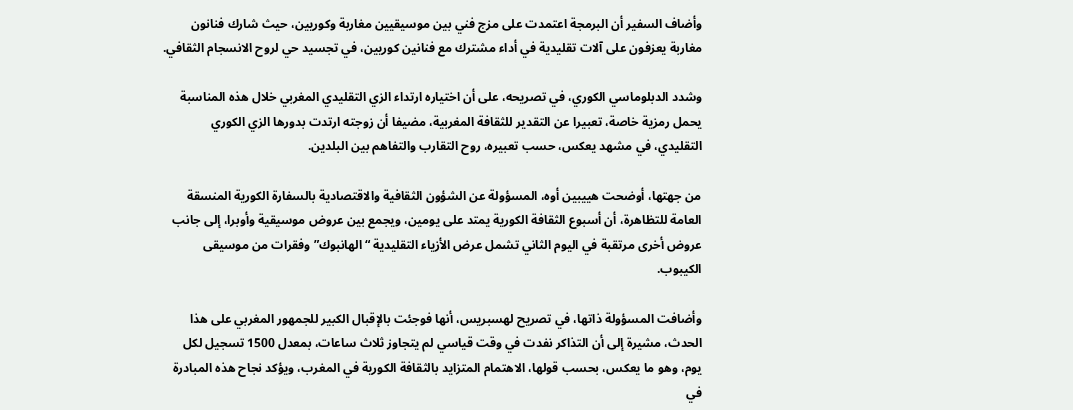وأضاف السفير أن البرمجة اعتمدت على مزج فني بين موسيقيين مغاربة وكوريين، حيث شارك فنانون مغاربة يعزفون على آلات تقليدية في أداء مشترك مع فنانين كوريين، في تجسيد حي لروح الانسجام الثقافي.

وشدد الدبلوماسي الكوري، في تصريحه، على أن اختياره ارتداء الزي التقليدي المغربي خلال هذه المناسبة يحمل رمزية خاصة، تعبيرا عن التقدير للثقافة المغربية، مضيفا أن زوجته ارتدت بدورها الزي الكوري التقليدي، في مشهد يعكس، حسب تعبيره، روح التقارب والتفاهم بين البلدين.

من جهتها، أوضحت هييبين أوه، المسؤولة عن الشؤون الثقافية والاقتصادية بالسفارة الكورية المنسقة العامة للتظاهرة، أن أسبوع الثقافة الكورية يمتد على يومين، ويجمع بين عروض موسيقية وأوبرا، إلى جانب عروض أخرى مرتقبة في اليوم الثاني تشمل عرض الأزياء التقليدية “الهانبوك” وفقرات من موسيقى الكيبوب.

وأضافت المسؤولة ذاتها، في تصريح لهسبريس، أنها فوجئت بالإقبال الكبير للجمهور المغربي على هذا الحدث، مشيرة إلى أن التذاكر نفدت في وقت قياسي لم يتجاوز ثلاث ساعات، بمعدل 1500 تسجيل لكل يوم، وهو ما يعكس، بحسب قولها، الاهتمام المتزايد بالثقافة الكورية في المغرب، ويؤكد نجاح هذه المبادرة في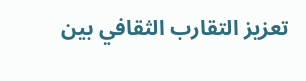تعزيز التقارب الثقافي بين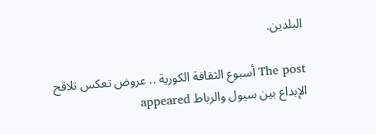البلدين.

The post أسبوع الثقافة الكورية .. عروض تعكس تلاقح الإبداع بين سيول والرباط appeared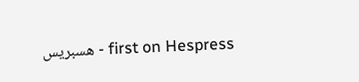first on Hespress - هسبريس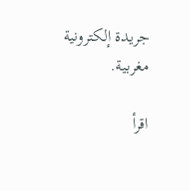جريدة إلكترونية مغربية.

اقرأ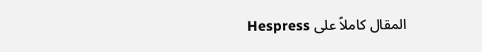المقال كاملاً على Hespress